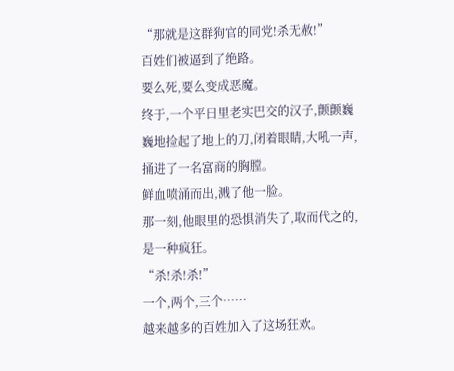“那就是这群狗官的同党!杀无赦!”
百姓们被逼到了绝路。
要么死,要么变成恶魔。
终于,一个平日里老实巴交的汉子,颤颤巍巍地捡起了地上的刀,闭着眼睛,大吼一声,捅进了一名富商的胸膛。
鲜血喷涌而出,溅了他一脸。
那一刻,他眼里的恐惧消失了,取而代之的,是一种疯狂。
“杀!杀!杀!”
一个,两个,三个……
越来越多的百姓加入了这场狂欢。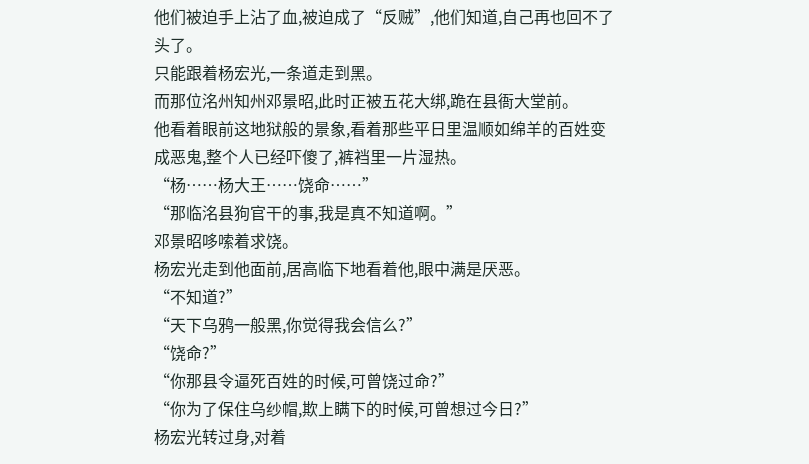他们被迫手上沾了血,被迫成了“反贼”,他们知道,自己再也回不了头了。
只能跟着杨宏光,一条道走到黑。
而那位洺州知州邓景昭,此时正被五花大绑,跪在县衙大堂前。
他看着眼前这地狱般的景象,看着那些平日里温顺如绵羊的百姓变成恶鬼,整个人已经吓傻了,裤裆里一片湿热。
“杨……杨大王……饶命……”
“那临洺县狗官干的事,我是真不知道啊。”
邓景昭哆嗦着求饶。
杨宏光走到他面前,居高临下地看着他,眼中满是厌恶。
“不知道?”
“天下乌鸦一般黑,你觉得我会信么?”
“饶命?”
“你那县令逼死百姓的时候,可曾饶过命?”
“你为了保住乌纱帽,欺上瞒下的时候,可曾想过今日?”
杨宏光转过身,对着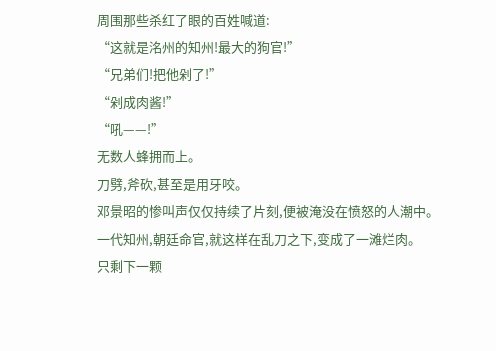周围那些杀红了眼的百姓喊道:
“这就是洺州的知州!最大的狗官!”
“兄弟们!把他剁了!”
“剁成肉酱!”
“吼——!”
无数人蜂拥而上。
刀劈,斧砍,甚至是用牙咬。
邓景昭的惨叫声仅仅持续了片刻,便被淹没在愤怒的人潮中。
一代知州,朝廷命官,就这样在乱刀之下,变成了一滩烂肉。
只剩下一颗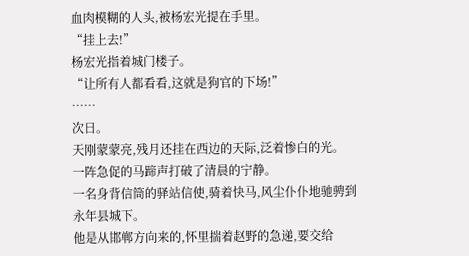血肉模糊的人头,被杨宏光提在手里。
“挂上去!”
杨宏光指着城门楼子。
“让所有人都看看,这就是狗官的下场!”
……
次日。
天刚蒙蒙亮,残月还挂在西边的天际,泛着惨白的光。
一阵急促的马蹄声打破了清晨的宁静。
一名身背信筒的驿站信使,骑着快马,风尘仆仆地驰骋到永年县城下。
他是从邯郸方向来的,怀里揣着赵野的急递,要交给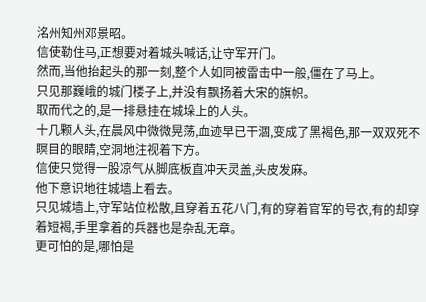洺州知州邓景昭。
信使勒住马,正想要对着城头喊话,让守军开门。
然而,当他抬起头的那一刻,整个人如同被雷击中一般,僵在了马上。
只见那巍峨的城门楼子上,并没有飘扬着大宋的旗帜。
取而代之的,是一排悬挂在城垛上的人头。
十几颗人头,在晨风中微微晃荡,血迹早已干涸,变成了黑褐色,那一双双死不瞑目的眼睛,空洞地注视着下方。
信使只觉得一股凉气从脚底板直冲天灵盖,头皮发麻。
他下意识地往城墙上看去。
只见城墙上,守军站位松散,且穿着五花八门,有的穿着官军的号衣,有的却穿着短褐,手里拿着的兵器也是杂乱无章。
更可怕的是,哪怕是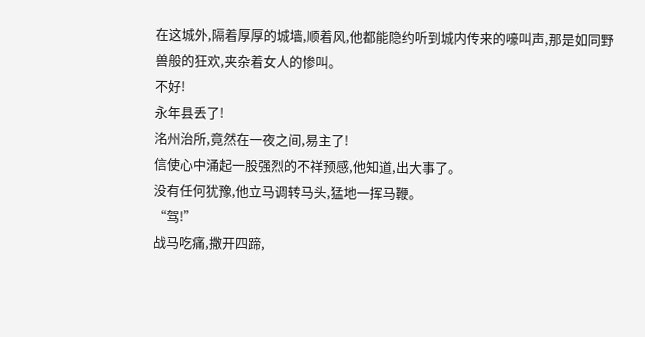在这城外,隔着厚厚的城墙,顺着风,他都能隐约听到城内传来的嚎叫声,那是如同野兽般的狂欢,夹杂着女人的惨叫。
不好!
永年县丢了!
洺州治所,竟然在一夜之间,易主了!
信使心中涌起一股强烈的不祥预感,他知道,出大事了。
没有任何犹豫,他立马调转马头,猛地一挥马鞭。
“驾!”
战马吃痛,撒开四蹄,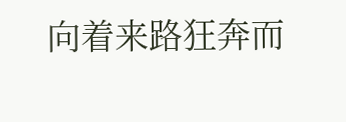向着来路狂奔而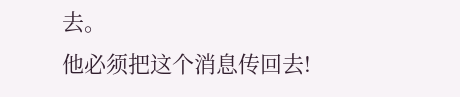去。
他必须把这个消息传回去!